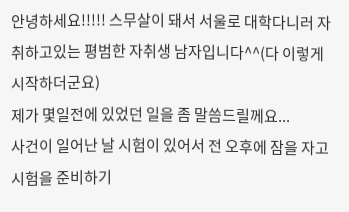안녕하세요!!!!! 스무살이 돼서 서울로 대학다니러 자취하고있는 평범한 자취생 남자입니다^^(다 이렇게 시작하더군요)
제가 몇일전에 있었던 일을 좀 말씀드릴께요...
사건이 일어난 날 시험이 있어서 전 오후에 잠을 자고 시험을 준비하기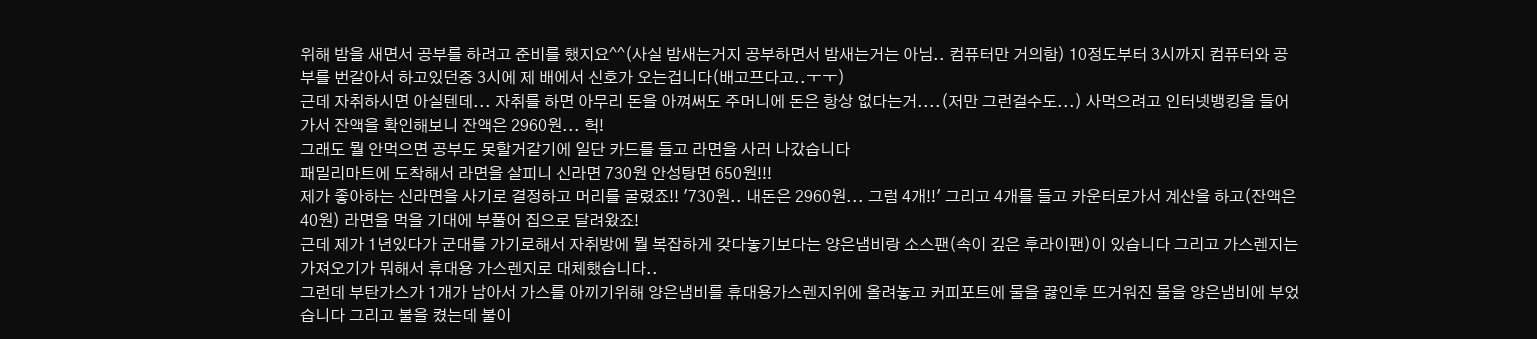위해 밤을 새면서 공부를 하려고 준비를 했지요^^(사실 밤새는거지 공부하면서 밤새는거는 아님.. 컴퓨터만 거의함) 10정도부터 3시까지 컴퓨터와 공부를 번갈아서 하고있던중 3시에 제 배에서 신호가 오는겁니다(배고프다고..ㅜㅜ)
근데 자취하시면 아실텐데... 자취를 하면 아무리 돈을 아껴써도 주머니에 돈은 항상 없다는거....(저만 그런걸수도...) 사먹으려고 인터넷뱅킹을 들어가서 잔액을 확인해보니 잔액은 2960원... 헉!
그래도 뭘 안먹으면 공부도 못할거같기에 일단 카드를 들고 라면을 사러 나갔습니다
패밀리마트에 도착해서 라면을 살피니 신라면 730원 안성탕면 650원!!!
제가 좋아하는 신라면을 사기로 결정하고 머리를 굴렸죠!! '730원.. 내돈은 2960원... 그럼 4개!!' 그리고 4개를 들고 카운터로가서 계산을 하고(잔액은 40원) 라면을 먹을 기대에 부풀어 집으로 달려왔죠!
근데 제가 1년있다가 군대를 가기로해서 자취방에 뭘 복잡하게 갖다놓기보다는 양은냄비랑 소스팬(속이 깊은 후라이팬)이 있습니다 그리고 가스렌지는 가져오기가 뭐해서 휴대용 가스렌지로 대체했습니다..
그런데 부탄가스가 1개가 남아서 가스를 아끼기위해 양은냄비를 휴대용가스렌지위에 올려놓고 커피포트에 물을 끓인후 뜨거워진 물을 양은냄비에 부었습니다 그리고 불을 켰는데 불이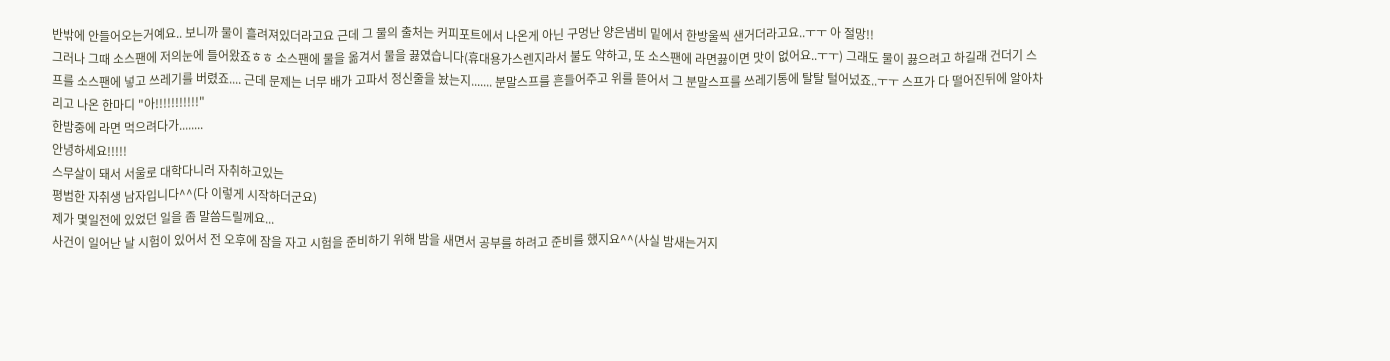반밖에 안들어오는거예요.. 보니까 물이 흘려져있더라고요 근데 그 물의 출처는 커피포트에서 나온게 아닌 구멍난 양은냄비 밑에서 한방울씩 샌거더라고요..ㅜㅜ 아 절망!!
그러나 그때 소스팬에 저의눈에 들어왔죠ㅎㅎ 소스팬에 물을 옮겨서 물을 끓였습니다(휴대용가스렌지라서 불도 약하고, 또 소스팬에 라면끓이면 맛이 없어요..ㅜㅜ) 그래도 물이 끓으려고 하길래 건더기 스프를 소스팬에 넣고 쓰레기를 버렸죠.... 근데 문제는 너무 배가 고파서 정신줄을 놨는지....... 분말스프를 흔들어주고 위를 뜯어서 그 분말스프를 쓰레기통에 탈탈 털어넜죠..ㅜㅜ 스프가 다 떨어진뒤에 알아차리고 나온 한마디 "아!!!!!!!!!!!"
한밤중에 라면 먹으려다가........
안녕하세요!!!!!
스무살이 돼서 서울로 대학다니러 자취하고있는
평범한 자취생 남자입니다^^(다 이렇게 시작하더군요)
제가 몇일전에 있었던 일을 좀 말씀드릴께요...
사건이 일어난 날 시험이 있어서 전 오후에 잠을 자고 시험을 준비하기 위해 밤을 새면서 공부를 하려고 준비를 했지요^^(사실 밤새는거지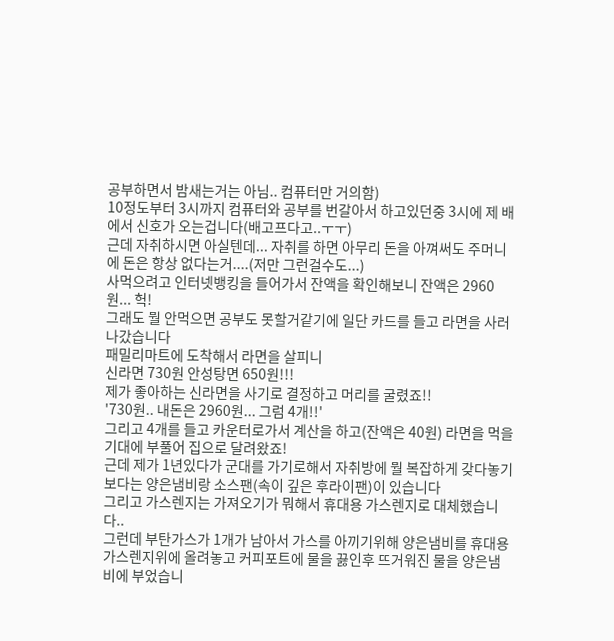공부하면서 밤새는거는 아님.. 컴퓨터만 거의함)
10정도부터 3시까지 컴퓨터와 공부를 번갈아서 하고있던중 3시에 제 배에서 신호가 오는겁니다(배고프다고..ㅜㅜ)
근데 자취하시면 아실텐데... 자취를 하면 아무리 돈을 아껴써도 주머니에 돈은 항상 없다는거....(저만 그런걸수도...)
사먹으려고 인터넷뱅킹을 들어가서 잔액을 확인해보니 잔액은 2960원... 헉!
그래도 뭘 안먹으면 공부도 못할거같기에 일단 카드를 들고 라면을 사러 나갔습니다
패밀리마트에 도착해서 라면을 살피니
신라면 730원 안성탕면 650원!!!
제가 좋아하는 신라면을 사기로 결정하고 머리를 굴렸죠!!
'730원.. 내돈은 2960원... 그럼 4개!!'
그리고 4개를 들고 카운터로가서 계산을 하고(잔액은 40원) 라면을 먹을 기대에 부풀어 집으로 달려왔죠!
근데 제가 1년있다가 군대를 가기로해서 자취방에 뭘 복잡하게 갖다놓기보다는 양은냄비랑 소스팬(속이 깊은 후라이팬)이 있습니다
그리고 가스렌지는 가져오기가 뭐해서 휴대용 가스렌지로 대체했습니다..
그런데 부탄가스가 1개가 남아서 가스를 아끼기위해 양은냄비를 휴대용가스렌지위에 올려놓고 커피포트에 물을 끓인후 뜨거워진 물을 양은냄비에 부었습니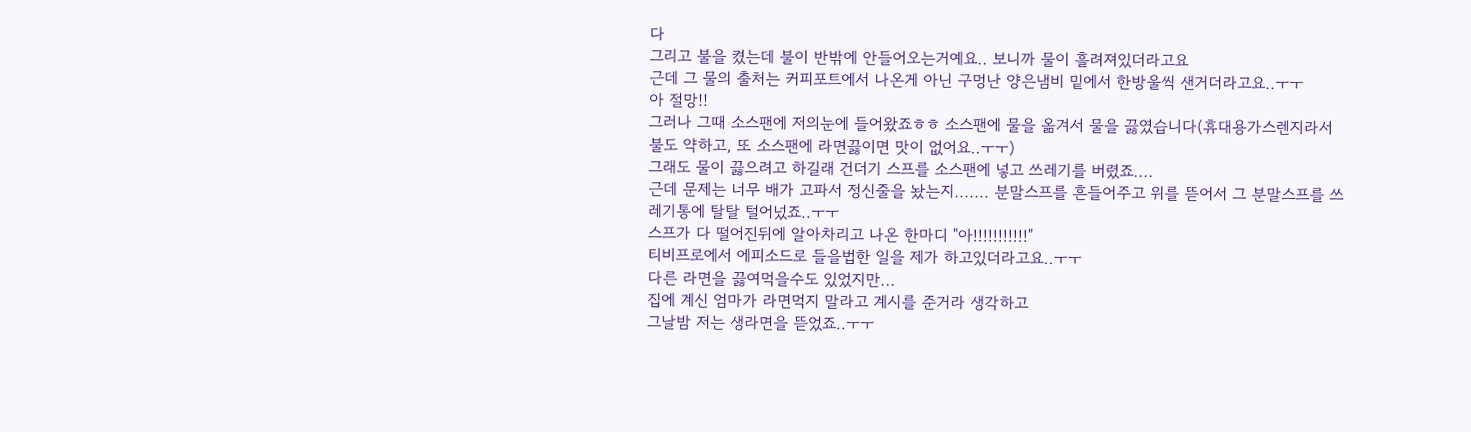다
그리고 불을 켰는데 불이 반밖에 안들어오는거예요.. 보니까 물이 흘려져있더라고요
근데 그 물의 출처는 커피포트에서 나온게 아닌 구멍난 양은냄비 밑에서 한방울씩 샌거더라고요..ㅜㅜ
아 절망!!
그러나 그때 소스팬에 저의눈에 들어왔죠ㅎㅎ 소스팬에 물을 옮겨서 물을 끓였습니다(휴대용가스렌지라서 불도 약하고, 또 소스팬에 라면끓이면 맛이 없어요..ㅜㅜ)
그래도 물이 끓으려고 하길래 건더기 스프를 소스팬에 넣고 쓰레기를 버렸죠....
근데 문제는 너무 배가 고파서 정신줄을 놨는지....... 분말스프를 흔들어주고 위를 뜯어서 그 분말스프를 쓰레기통에 탈탈 털어넜죠..ㅜㅜ
스프가 다 떨어진뒤에 알아차리고 나온 한마디 "아!!!!!!!!!!!"
티비프로에서 에피소드로 들을법한 일을 제가 하고있더라고요..ㅜㅜ
다른 라면을 끓여먹을수도 있었지만...
집에 계신 엄마가 라면먹지 말라고 계시를 준거라 생각하고
그날밤 저는 생라면을 뜯었죠..ㅜㅜ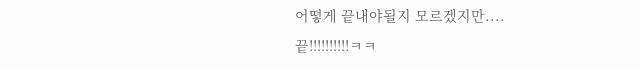어떻게 끝내야될지 모르겠지만....
끝!!!!!!!!!!ㅋㅋ